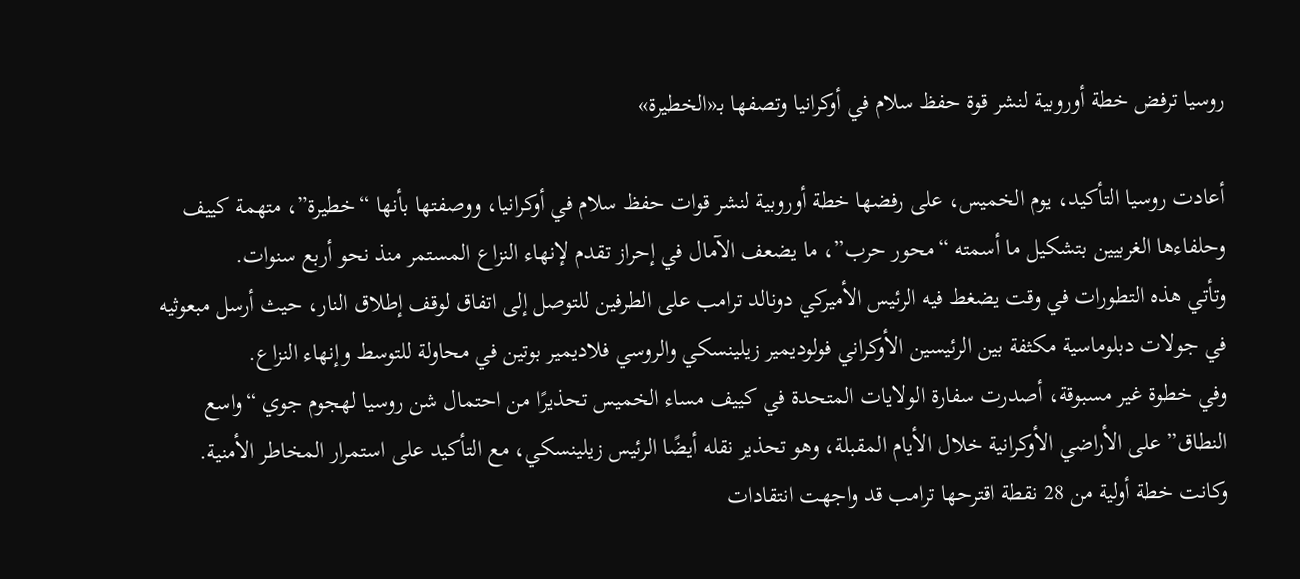روسيا ترفض خطة أوروبية لنشر قوة حفظ سلام في أوكرانيا وتصفها بـ«الخطيرة»

أعادت روسيا التأكيد، يوم الخميس، على رفضها خطة أوروبية لنشر قوات حفظ سلام في أوكرانيا، ووصفتها بأنها “خطيرة”، متهمة كييف وحلفاءها الغربيين بتشكيل ما أسمته “محور حرب”، ما يضعف الآمال في إحراز تقدم لإنهاء النزاع المستمر منذ نحو أربع سنوات.
وتأتي هذه التطورات في وقت يضغط فيه الرئيس الأميركي دونالد ترامب على الطرفين للتوصل إلى اتفاق لوقف إطلاق النار، حيث أرسل مبعوثيه في جولات دبلوماسية مكثفة بين الرئيسين الأوكراني فولوديمير زيلينسكي والروسي فلاديمير بوتين في محاولة للتوسط وإنهاء النزاع.
وفي خطوة غير مسبوقة، أصدرت سفارة الولايات المتحدة في كييف مساء الخميس تحذيرًا من احتمال شن روسيا لهجوم جوي “واسع النطاق” على الأراضي الأوكرانية خلال الأيام المقبلة، وهو تحذير نقله أيضًا الرئيس زيلينسكي، مع التأكيد على استمرار المخاطر الأمنية.
وكانت خطة أولية من 28 نقطة اقترحها ترامب قد واجهت انتقادات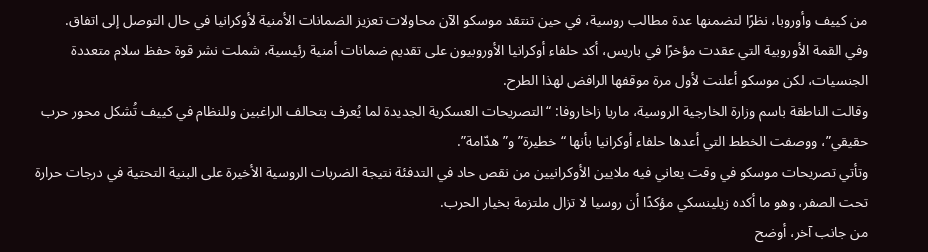من كييف وأوروبا، نظرًا لتضمنها عدة مطالب روسية، في حين تنتقد موسكو الآن محاولات تعزيز الضمانات الأمنية لأوكرانيا في حال التوصل إلى اتفاق.
وفي القمة الأوروبية التي عقدت مؤخرًا في باريس، أكد حلفاء أوكرانيا الأوروبيون على تقديم ضمانات أمنية رئيسية، شملت نشر قوة حفظ سلام متعددة الجنسيات، لكن موسكو أعلنت لأول مرة موقفها الرافض لهذا الطرح.
وقالت الناطقة باسم وزارة الخارجية الروسية، ماريا زاخاروفا: “التصريحات العسكرية الجديدة لما يُعرف بتحالف الراغبين وللنظام في كييف تُشكل محور حرب حقيقي”، ووصفت الخطط التي أعدها حلفاء أوكرانيا بأنها “خطيرة” و”هدّامة”.
وتأتي تصريحات موسكو في وقت يعاني فيه ملايين الأوكرانيين من نقص حاد في التدفئة نتيجة الضربات الروسية الأخيرة على البنية التحتية في درجات حرارة تحت الصفر، وهو ما أكده زيلينسكي مؤكدًا أن روسيا لا تزال ملتزمة بخيار الحرب.
من جانب آخر، أوضح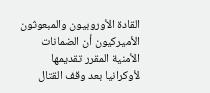القادة الأوروبيون والمبعوثون الأميركيون أن الضمانات الأمنية المقرر تقديمها لأوكرانيا بعد وقف القتال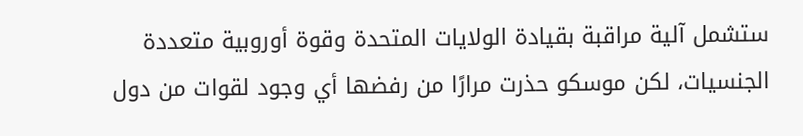ستشمل آلية مراقبة بقيادة الولايات المتحدة وقوة أوروبية متعددة الجنسيات، لكن موسكو حذرت مرارًا من رفضها أي وجود لقوات من دول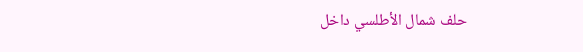حلف شمال الأطلسي داخل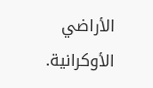الأراضي الأوكرانية.